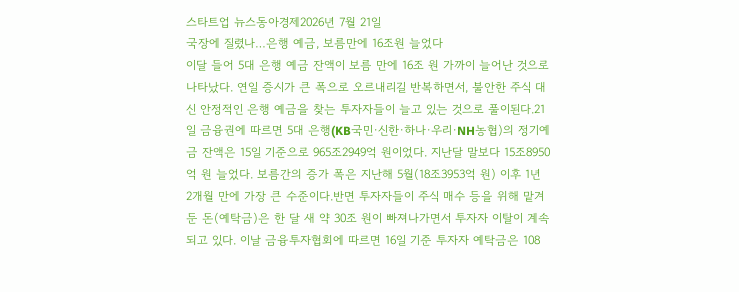스타트업 뉴스동아경제2026년 7월 21일
국장에 질렸나…은행 예금, 보름만에 16조원 늘었다
이달 들어 5대 은행 예금 잔액이 보름 만에 16조 원 가까이 늘어난 것으로 나타났다. 연일 증시가 큰 폭으로 오르내리길 반복하면서, 불안한 주식 대신 안정적인 은행 예금을 찾는 투자자들이 늘고 있는 것으로 풀이된다.21일 금융권에 따르면 5대 은행(KB국민·신한·하나·우리·NH농협)의 정기예금 잔액은 15일 기준으로 965조2949억 원이었다. 지난달 말보다 15조8950억 원 늘었다. 보름간의 증가 폭은 지난해 5월(18조3953억 원) 이후 1년 2개월 만에 가장 큰 수준이다.반면 투자자들이 주식 매수 등을 위해 맡겨둔 돈(예탁금)은 한 달 새 약 30조 원이 빠져나가면서 투자자 이탈이 계속되고 있다. 이날 금융투자협회에 따르면 16일 기준 투자자 예탁금은 108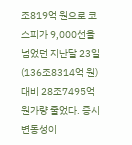조819억 원으로 코스피가 9,000선을 넘었던 지난달 23일(136조8314억 원) 대비 28조7495억 원가량 줄었다. 증시 변동성이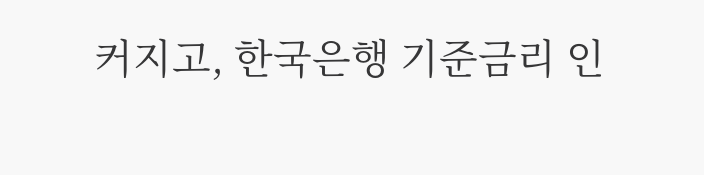커지고, 한국은행 기준금리 인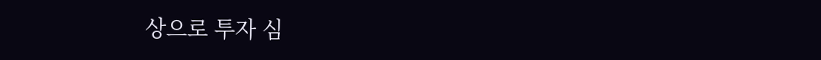상으로 투자 심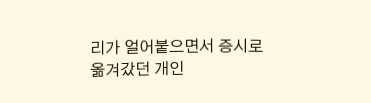리가 얼어붙으면서 증시로 옮겨갔던 개인